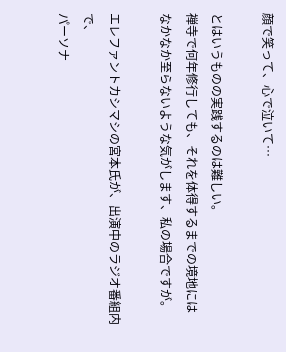顔で笑って、心で泣いて…

とはいうものの実践するのは難しい。
禅寺で何年修行しても、それを体得するまでの境地には
なかなか至らないような気がします、私の場合ですが。

エレファントカシマシの宮本氏が、出演中のラジオ番組内で、
パーソナ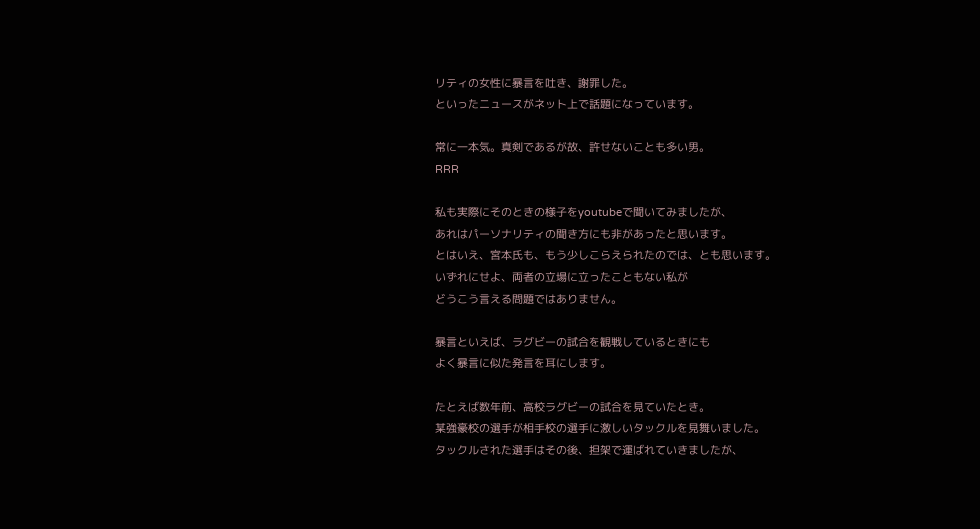リティの女性に暴言を吐き、謝罪した。
といったニュースがネット上で話題になっています。

常に一本気。真剣であるが故、許せないことも多い男。
RRR

私も実際にそのときの様子をyoutubeで聞いてみましたが、
あれはパーソナリティの聞き方にも非があったと思います。
とはいえ、宮本氏も、もう少しこらえられたのでは、とも思います。
いずれにせよ、両者の立場に立ったこともない私が
どうこう言える問題ではありません。

暴言といえば、ラグビーの試合を観戦しているときにも
よく暴言に似た発言を耳にします。

たとえば数年前、高校ラグビーの試合を見ていたとき。
某強豪校の選手が相手校の選手に激しいタックルを見舞いました。
タックルされた選手はその後、担架で運ばれていきましたが、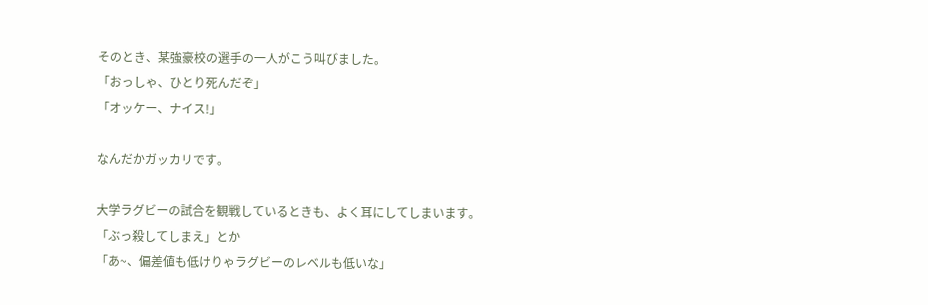そのとき、某強豪校の選手の一人がこう叫びました。
「おっしゃ、ひとり死んだぞ」
「オッケー、ナイス!」

なんだかガッカリです。

大学ラグビーの試合を観戦しているときも、よく耳にしてしまいます。
「ぶっ殺してしまえ」とか
「あ~、偏差値も低けりゃラグビーのレベルも低いな」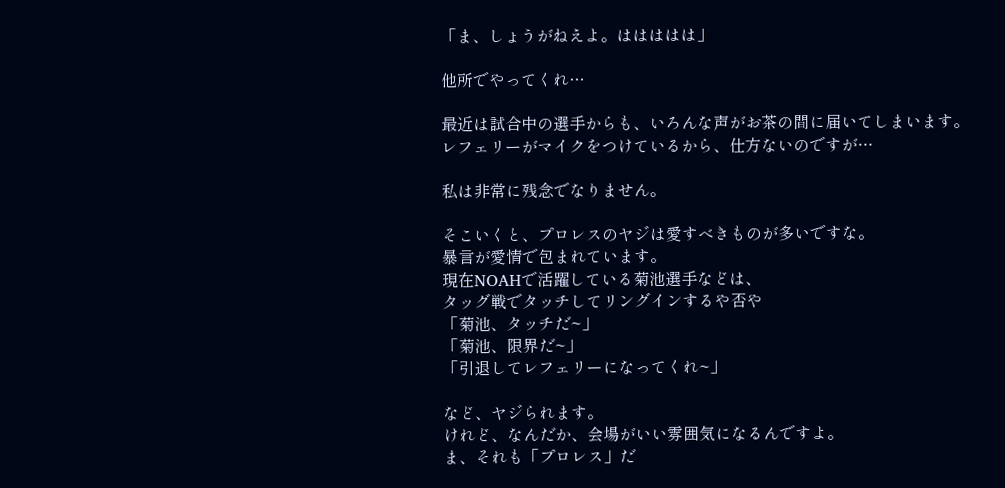「ま、しょうがねえよ。ははははは」

他所でやってくれ…

最近は試合中の選手からも、いろんな声がお茶の間に届いてしまいます。
レフェリーがマイクをつけているから、仕方ないのですが…

私は非常に残念でなりません。

そこいくと、プロレスのヤジは愛すべきものが多いですな。
暴言が愛情で包まれています。
現在NOAHで活躍している菊池選手などは、
タッグ戦でタッチしてリングインするや否や
「菊池、タッチだ~」
「菊池、限界だ~」
「引退してレフェリーになってくれ~」

など、ヤジられます。
けれど、なんだか、会場がいい雰囲気になるんですよ。
ま、それも「プロレス」だ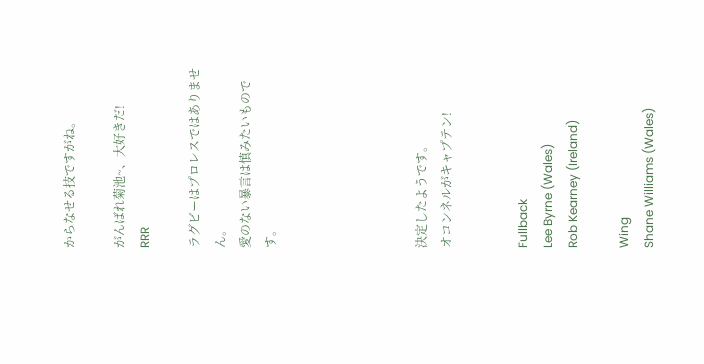からなせる技ですがね。

がんばれ菊池~、大好きだ!
RRR

ラグビーはプロレスではありません。
愛のない暴言は慎みたいものです。





決定したようです。
オコンネルがキャプテン!


Fullback
Lee Byrne (Wales)
Rob Kearney (Ireland)

Wing
Shane Williams (Wales)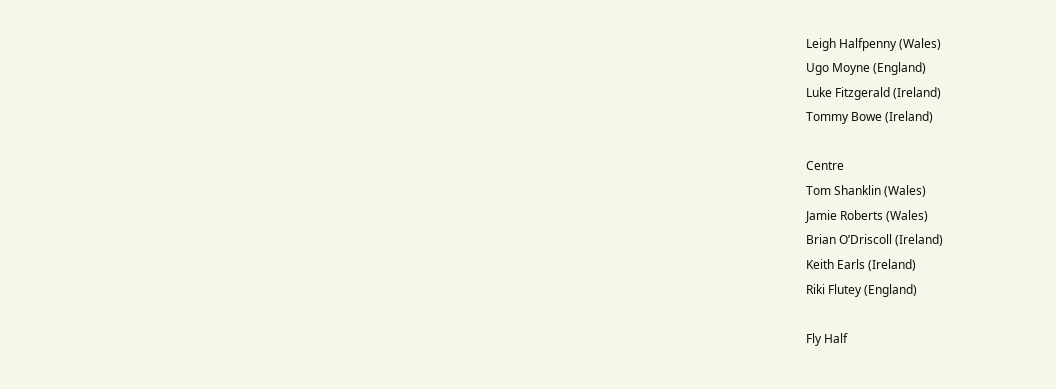Leigh Halfpenny (Wales)
Ugo Moyne (England)
Luke Fitzgerald (Ireland)
Tommy Bowe (Ireland)

Centre
Tom Shanklin (Wales)
Jamie Roberts (Wales)
Brian O’Driscoll (Ireland)
Keith Earls (Ireland)
Riki Flutey (England)

Fly Half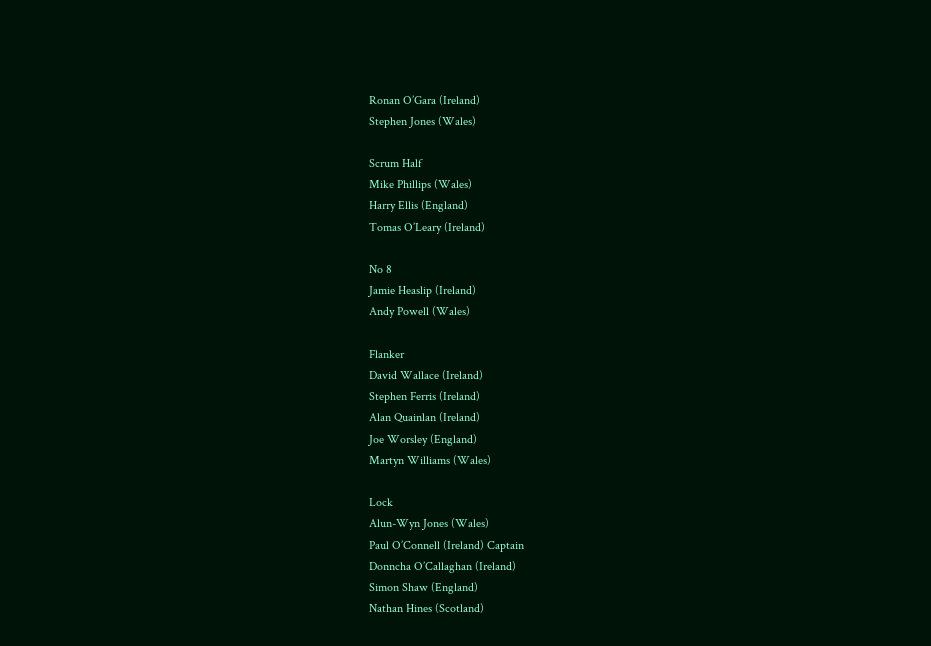Ronan O’Gara (Ireland)
Stephen Jones (Wales)

Scrum Half
Mike Phillips (Wales)
Harry Ellis (England)
Tomas O’Leary (Ireland)

No 8
Jamie Heaslip (Ireland)
Andy Powell (Wales)

Flanker
David Wallace (Ireland)
Stephen Ferris (Ireland)
Alan Quainlan (Ireland)
Joe Worsley (England)
Martyn Williams (Wales)

Lock
Alun-Wyn Jones (Wales)
Paul O’Connell (Ireland) Captain
Donncha O’Callaghan (Ireland)
Simon Shaw (England)
Nathan Hines (Scotland)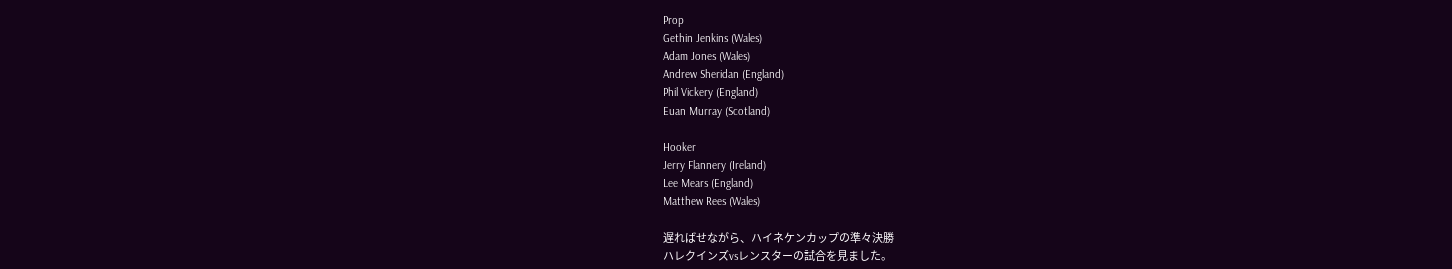Prop
Gethin Jenkins (Wales)
Adam Jones (Wales)
Andrew Sheridan (England)
Phil Vickery (England)
Euan Murray (Scotland)

Hooker
Jerry Flannery (Ireland)
Lee Mears (England)
Matthew Rees (Wales)

遅ればせながら、ハイネケンカップの準々決勝
ハレクインズvsレンスターの試合を見ました。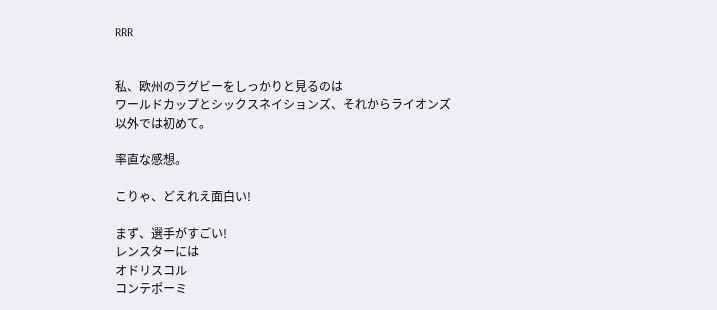RRR


私、欧州のラグビーをしっかりと見るのは
ワールドカップとシックスネイションズ、それからライオンズ
以外では初めて。

率直な感想。

こりゃ、どえれえ面白い!

まず、選手がすごい!
レンスターには
オドリスコル
コンテポーミ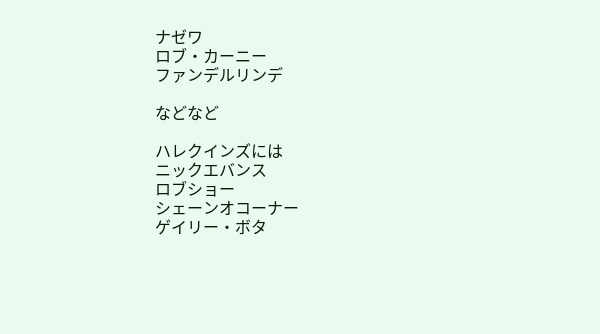ナゼワ
ロブ・カーニー
ファンデルリンデ

などなど

ハレクインズには
ニックエバンス
ロブショー
シェーンオコーナー
ゲイリー・ボタ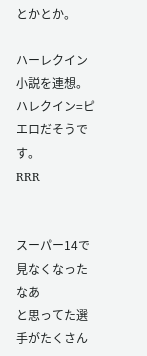とかとか。

ハーレクイン小説を連想。ハレクイン=ピエロだそうです。
RRR


スーパー14で見なくなったなあ
と思ってた選手がたくさん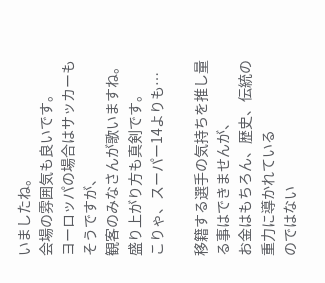いましたね。
会場の雰囲気も良いです。
ヨーロッパの場合はサッカーもそうですが、
観客のみなさんが歌いますね。
盛り上がり方も真剣です。
こりゃ、スーパー14よりも…

移籍する選手の気持ちを推し量る事はできませんが、
お金はもちろん、歴史、伝統の重力に導かれている
のではない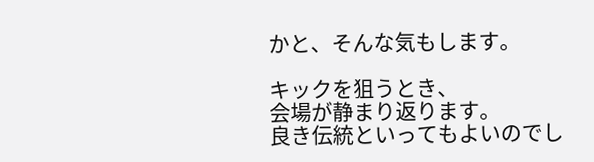かと、そんな気もします。

キックを狙うとき、
会場が静まり返ります。
良き伝統といってもよいのでし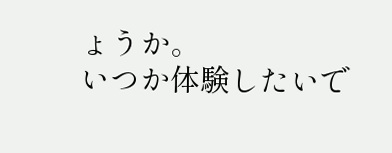ょうか。
いつか体験したいで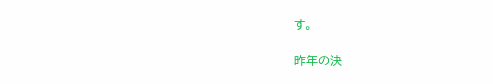す。

昨年の決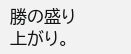勝の盛り上がり。